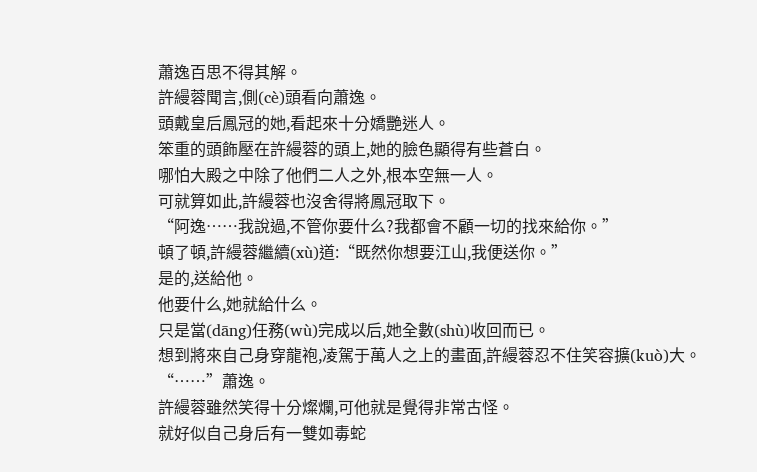蕭逸百思不得其解。
許縵蓉聞言,側(cè)頭看向蕭逸。
頭戴皇后鳳冠的她,看起來十分嬌艷迷人。
笨重的頭飾壓在許縵蓉的頭上,她的臉色顯得有些蒼白。
哪怕大殿之中除了他們二人之外,根本空無一人。
可就算如此,許縵蓉也沒舍得將鳳冠取下。
“阿逸……我說過,不管你要什么?我都會不顧一切的找來給你。”
頓了頓,許縵蓉繼續(xù)道:“既然你想要江山,我便送你。”
是的,送給他。
他要什么,她就給什么。
只是當(dāng)任務(wù)完成以后,她全數(shù)收回而已。
想到將來自己身穿龍袍,凌駕于萬人之上的畫面,許縵蓉忍不住笑容擴(kuò)大。
“……”蕭逸。
許縵蓉雖然笑得十分燦爛,可他就是覺得非常古怪。
就好似自己身后有一雙如毒蛇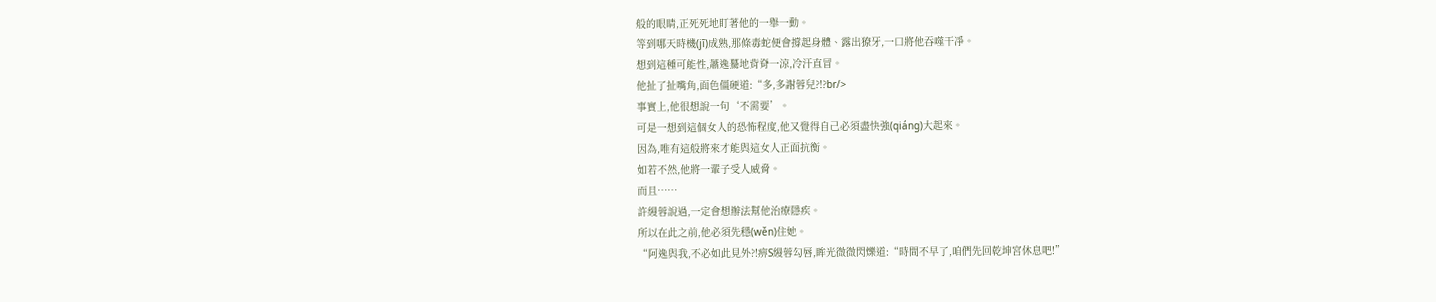般的眼睛,正死死地盯著他的一舉一動。
等到哪天時機(jī)成熟,那條毒蛇便會撐起身體、露出獠牙,一口將他吞噬干凈。
想到這種可能性,蕭逸驀地背脊一涼,冷汗直冒。
他扯了扯嘴角,面色僵硬道:“多,多謝蓉兒?!?br/>
事實上,他很想說一句‘不需要’。
可是一想到這個女人的恐怖程度,他又覺得自己必須盡快強(qiáng)大起來。
因為,唯有這般將來才能與這女人正面抗衡。
如若不然,他將一輩子受人威脅。
而且……
許縵蓉說過,一定會想辦法幫他治療隱疾。
所以在此之前,他必須先穩(wěn)住她。
“阿逸與我,不必如此見外?!痹S縵蓉勾唇,眸光微微閃爍道:“時間不早了,咱們先回乾坤宮休息吧!”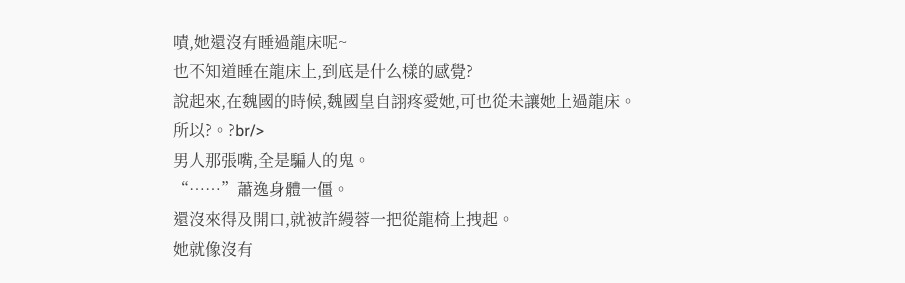嘖,她還沒有睡過龍床呢~
也不知道睡在龍床上,到底是什么樣的感覺?
說起來,在魏國的時候,魏國皇自詡疼愛她,可也從未讓她上過龍床。
所以?。?br/>
男人那張嘴,全是騙人的鬼。
“……”蕭逸身體一僵。
還沒來得及開口,就被許縵蓉一把從龍椅上拽起。
她就像沒有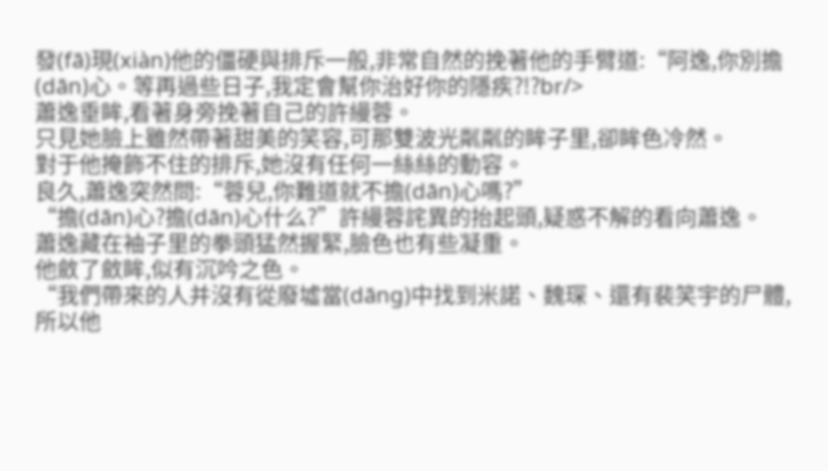發(fā)現(xiàn)他的僵硬與排斥一般,非常自然的挽著他的手臂道:“阿逸,你別擔(dān)心。等再過些日子,我定會幫你治好你的隱疾?!?br/>
蕭逸垂眸,看著身旁挽著自己的許縵蓉。
只見她臉上雖然帶著甜美的笑容,可那雙波光粼粼的眸子里,卻眸色冷然。
對于他掩飾不住的排斥,她沒有任何一絲絲的動容。
良久,蕭逸突然問:“蓉兒,你難道就不擔(dān)心嗎?”
“擔(dān)心?擔(dān)心什么?”許縵蓉詫異的抬起頭,疑惑不解的看向蕭逸。
蕭逸藏在袖子里的拳頭猛然握緊,臉色也有些凝重。
他斂了斂眸,似有沉吟之色。
“我們帶來的人并沒有從廢墟當(dāng)中找到米諾、魏琛、還有裴笑宇的尸體,所以他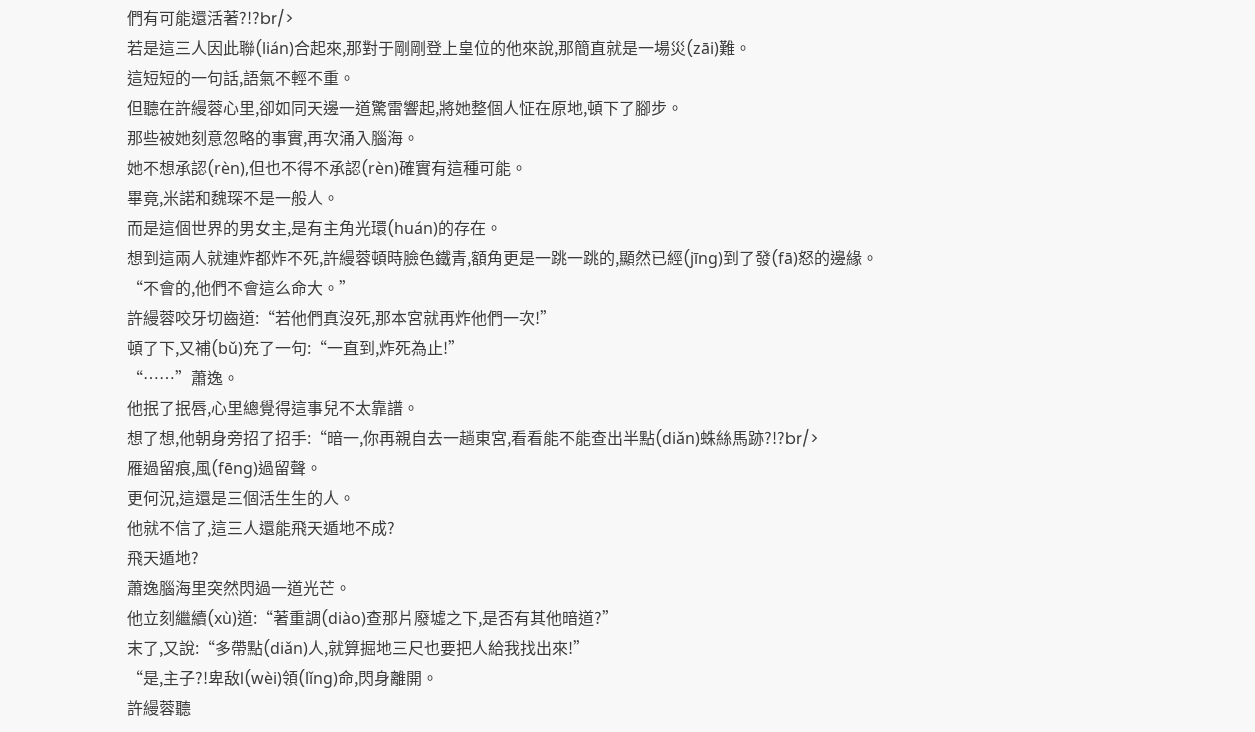們有可能還活著?!?br/>
若是這三人因此聯(lián)合起來,那對于剛剛登上皇位的他來說,那簡直就是一場災(zāi)難。
這短短的一句話,語氣不輕不重。
但聽在許縵蓉心里,卻如同天邊一道驚雷響起,將她整個人怔在原地,頓下了腳步。
那些被她刻意忽略的事實,再次涌入腦海。
她不想承認(rèn),但也不得不承認(rèn)確實有這種可能。
畢竟,米諾和魏琛不是一般人。
而是這個世界的男女主,是有主角光環(huán)的存在。
想到這兩人就連炸都炸不死,許縵蓉頓時臉色鐵青,額角更是一跳一跳的,顯然已經(jīng)到了發(fā)怒的邊緣。
“不會的,他們不會這么命大。”
許縵蓉咬牙切齒道:“若他們真沒死,那本宮就再炸他們一次!”
頓了下,又補(bǔ)充了一句:“一直到,炸死為止!”
“……”蕭逸。
他抿了抿唇,心里總覺得這事兒不太靠譜。
想了想,他朝身旁招了招手:“暗一,你再親自去一趟東宮,看看能不能查出半點(diǎn)蛛絲馬跡?!?br/>
雁過留痕,風(fēng)過留聲。
更何況,這還是三個活生生的人。
他就不信了,這三人還能飛天遁地不成?
飛天遁地?
蕭逸腦海里突然閃過一道光芒。
他立刻繼續(xù)道:“著重調(diào)查那片廢墟之下,是否有其他暗道?”
末了,又說:“多帶點(diǎn)人,就算掘地三尺也要把人給我找出來!”
“是,主子?!卑敌l(wèi)領(lǐng)命,閃身離開。
許縵蓉聽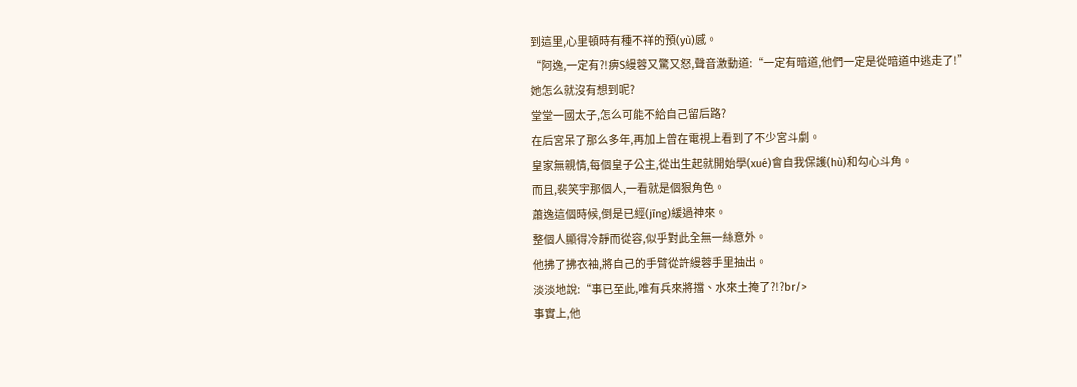到這里,心里頓時有種不祥的預(yù)感。
“阿逸,一定有?!痹S縵蓉又驚又怒,聲音激動道:“一定有暗道,他們一定是從暗道中逃走了!”
她怎么就沒有想到呢?
堂堂一國太子,怎么可能不給自己留后路?
在后宮呆了那么多年,再加上曾在電視上看到了不少宮斗劇。
皇家無親情,每個皇子公主,從出生起就開始學(xué)會自我保護(hù)和勾心斗角。
而且,裴笑宇那個人,一看就是個狠角色。
蕭逸這個時候,倒是已經(jīng)緩過神來。
整個人顯得冷靜而從容,似乎對此全無一絲意外。
他拂了拂衣袖,將自己的手臂從許縵蓉手里抽出。
淡淡地說:“事已至此,唯有兵來將擋、水來土掩了?!?br/>
事實上,他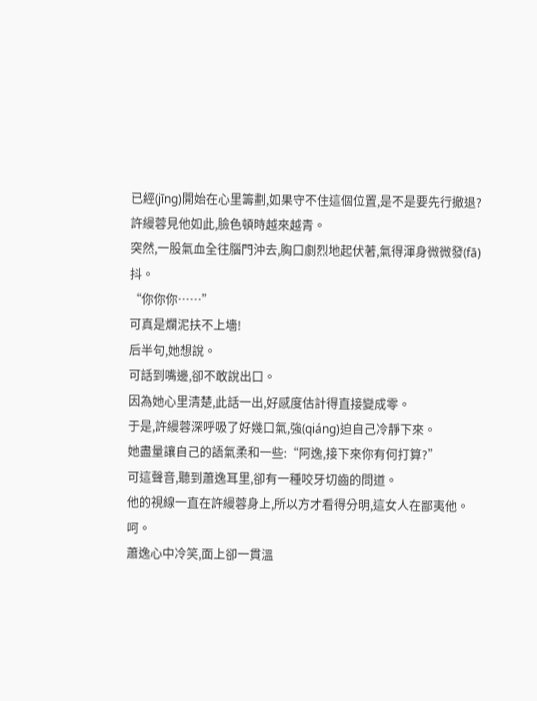已經(jīng)開始在心里籌劃,如果守不住這個位置,是不是要先行撤退?
許縵蓉見他如此,臉色頓時越來越青。
突然,一股氣血全往腦門沖去,胸口劇烈地起伏著,氣得渾身微微發(fā)抖。
“你你你……”
可真是爛泥扶不上墻!
后半句,她想說。
可話到嘴邊,卻不敢說出口。
因為她心里清楚,此話一出,好感度估計得直接變成零。
于是,許縵蓉深呼吸了好幾口氣,強(qiáng)迫自己冷靜下來。
她盡量讓自己的語氣柔和一些:“阿逸,接下來你有何打算?”
可這聲音,聽到蕭逸耳里,卻有一種咬牙切齒的問道。
他的視線一直在許縵蓉身上,所以方才看得分明,這女人在鄙夷他。
呵。
蕭逸心中冷笑,面上卻一貫溫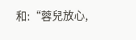和:“蓉兒放心,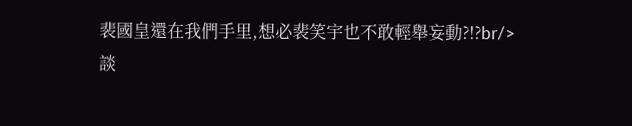裴國皇還在我們手里,想必裴笑宇也不敢輕舉妄動?!?br/>
談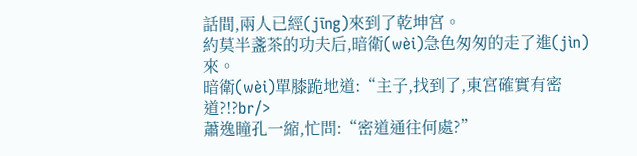話間,兩人已經(jīng)來到了乾坤宮。
約莫半盞茶的功夫后,暗衛(wèi)急色匆匆的走了進(jìn)來。
暗衛(wèi)單膝跪地道:“主子,找到了,東宮確實有密道?!?br/>
蕭逸瞳孔一縮,忙問:“密道通往何處?”